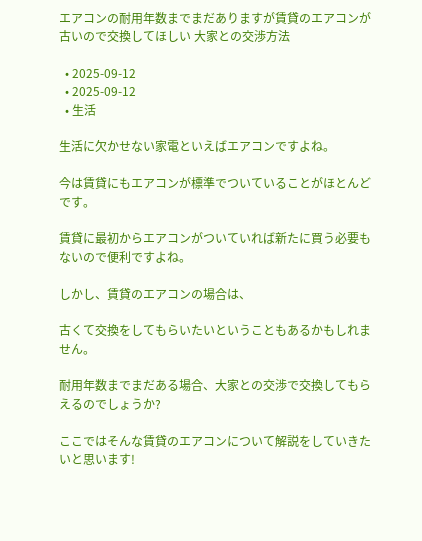エアコンの耐用年数までまだありますが賃貸のエアコンが古いので交換してほしい 大家との交渉方法

  • 2025-09-12
  • 2025-09-12
  • 生活

生活に欠かせない家電といえばエアコンですよね。

今は賃貸にもエアコンが標準でついていることがほとんどです。

賃貸に最初からエアコンがついていれば新たに買う必要もないので便利ですよね。

しかし、賃貸のエアコンの場合は、

古くて交換をしてもらいたいということもあるかもしれません。

耐用年数までまだある場合、大家との交渉で交換してもらえるのでしょうか?

ここではそんな賃貸のエアコンについて解説をしていきたいと思います!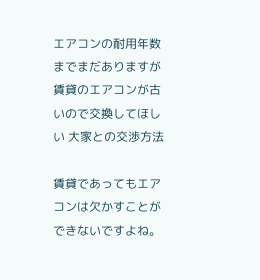エアコンの耐用年数までまだありますが賃貸のエアコンが古いので交換してほしい 大家との交渉方法

賃貸であってもエアコンは欠かすことができないですよね。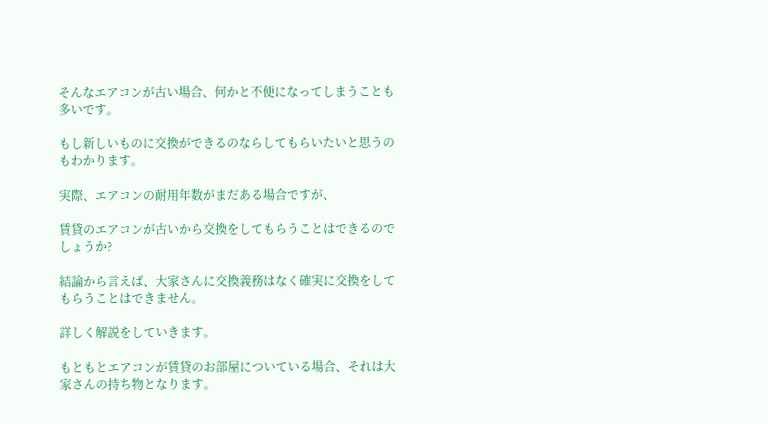そんなエアコンが古い場合、何かと不便になってしまうことも多いです。

もし新しいものに交換ができるのならしてもらいたいと思うのもわかります。

実際、エアコンの耐用年数がまだある場合ですが、

賃貸のエアコンが古いから交換をしてもらうことはできるのでしょうか?

結論から言えば、大家さんに交換義務はなく確実に交換をしてもらうことはできません。

詳しく解説をしていきます。

もともとエアコンが賃貸のお部屋についている場合、それは大家さんの持ち物となります。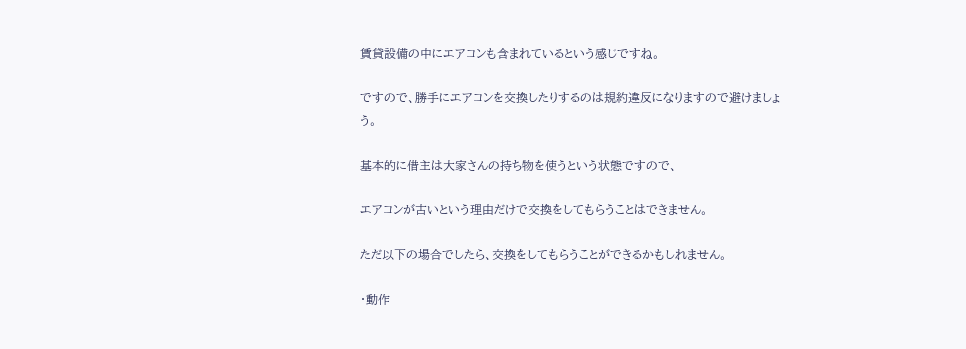賃貸設備の中にエアコンも含まれているという感じですね。

ですので、勝手にエアコンを交換したりするのは規約違反になりますので避けましょう。

基本的に借主は大家さんの持ち物を使うという状態ですので、

エアコンが古いという理由だけで交換をしてもらうことはできません。

ただ以下の場合でしたら、交換をしてもらうことができるかもしれません。

・動作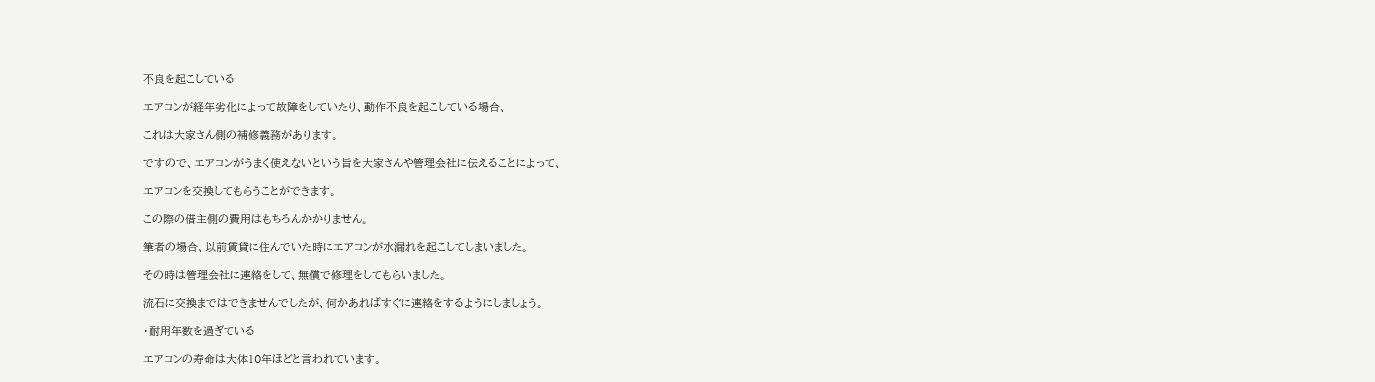不良を起こしている

エアコンが経年劣化によって故障をしていたり、動作不良を起こしている場合、

これは大家さん側の補修義務があります。

ですので、エアコンがうまく使えないという旨を大家さんや管理会社に伝えることによって、

エアコンを交換してもらうことができます。

この際の借主側の費用はもちろんかかりません。

筆者の場合、以前賃貸に住んでいた時にエアコンが水漏れを起こしてしまいました。

その時は管理会社に連絡をして、無償で修理をしてもらいました。

流石に交換まではできませんでしたが、何かあればすぐに連絡をするようにしましょう。

・耐用年数を過ぎている

エアコンの寿命は大体10年ほどと言われています。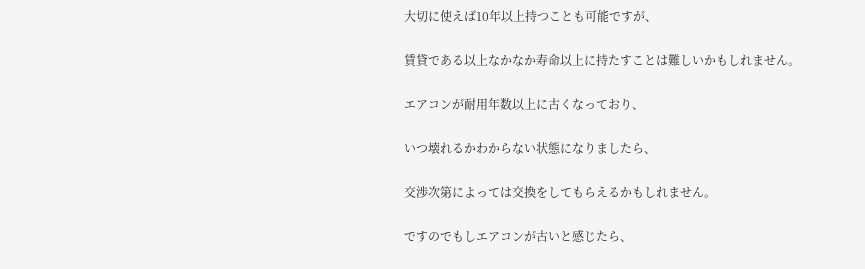大切に使えば10年以上持つことも可能ですが、

賃貸である以上なかなか寿命以上に持たすことは難しいかもしれません。

エアコンが耐用年数以上に古くなっており、

いつ壊れるかわからない状態になりましたら、

交渉次第によっては交換をしてもらえるかもしれません。

ですのでもしエアコンが古いと感じたら、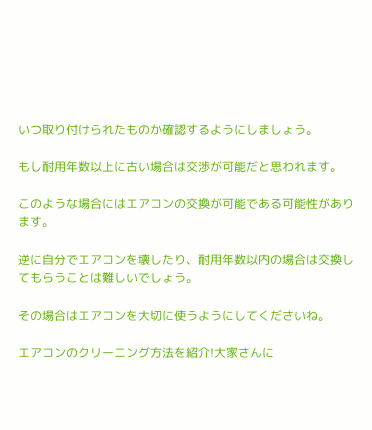いつ取り付けられたものか確認するようにしましょう。

もし耐用年数以上に古い場合は交渉が可能だと思われます。

このような場合にはエアコンの交換が可能である可能性があります。

逆に自分でエアコンを壊したり、耐用年数以内の場合は交換してもらうことは難しいでしょう。

その場合はエアコンを大切に使うようにしてくださいね。

エアコンのクリーニング方法を紹介!大家さんに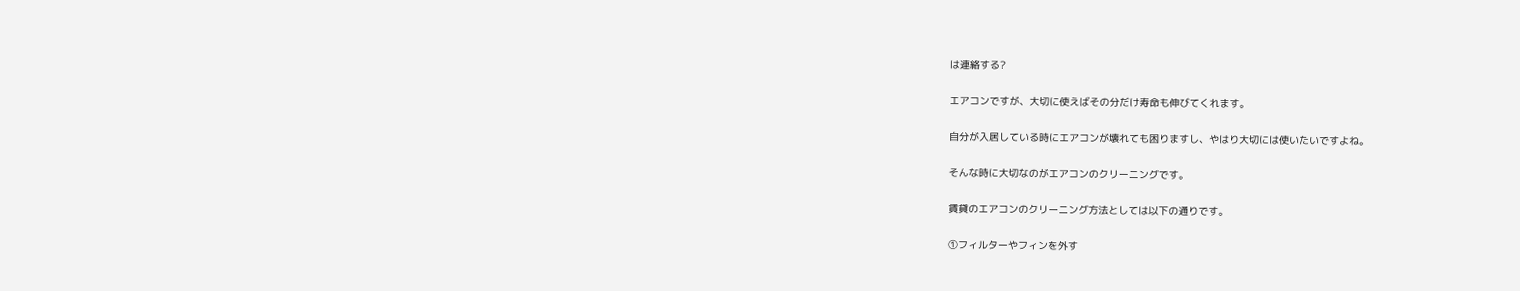は連絡する?

エアコンですが、大切に使えばその分だけ寿命も伸びてくれます。

自分が入居している時にエアコンが壊れても困りますし、やはり大切には使いたいですよね。

そんな時に大切なのがエアコンのクリーニングです。

賃貸のエアコンのクリーニング方法としては以下の通りです。

①フィルターやフィンを外す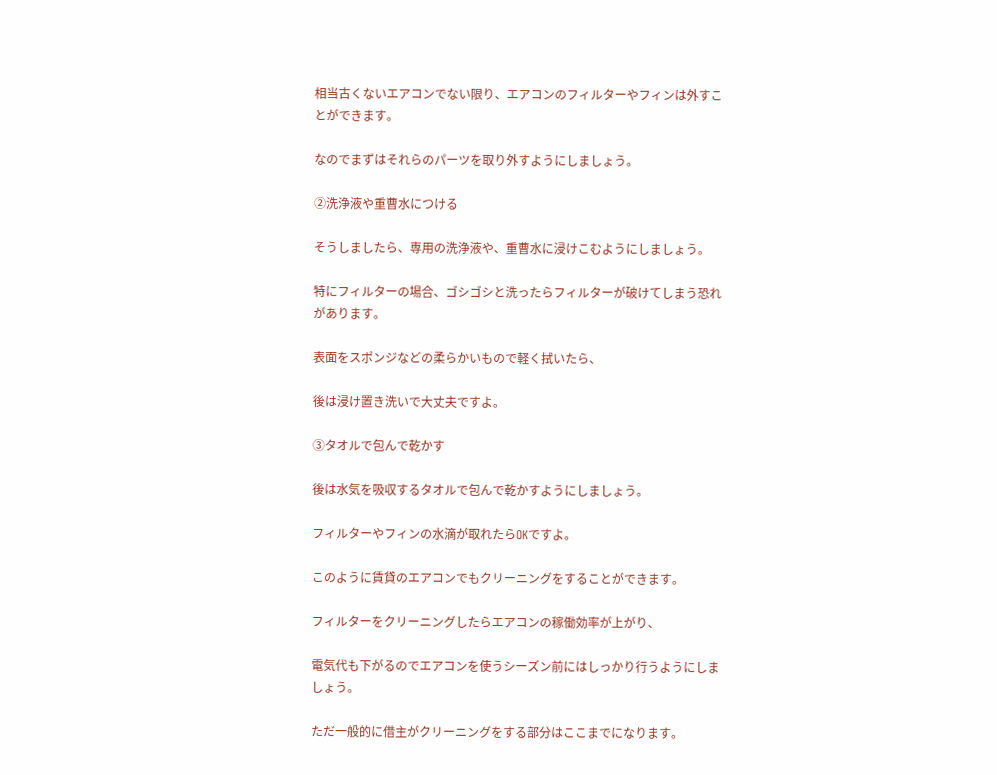相当古くないエアコンでない限り、エアコンのフィルターやフィンは外すことができます。

なのでまずはそれらのパーツを取り外すようにしましょう。

②洗浄液や重曹水につける

そうしましたら、専用の洗浄液や、重曹水に浸けこむようにしましょう。

特にフィルターの場合、ゴシゴシと洗ったらフィルターが破けてしまう恐れがあります。

表面をスポンジなどの柔らかいもので軽く拭いたら、

後は浸け置き洗いで大丈夫ですよ。

③タオルで包んで乾かす

後は水気を吸収するタオルで包んで乾かすようにしましょう。

フィルターやフィンの水滴が取れたらOKですよ。

このように賃貸のエアコンでもクリーニングをすることができます。

フィルターをクリーニングしたらエアコンの稼働効率が上がり、

電気代も下がるのでエアコンを使うシーズン前にはしっかり行うようにしましょう。

ただ一般的に借主がクリーニングをする部分はここまでになります。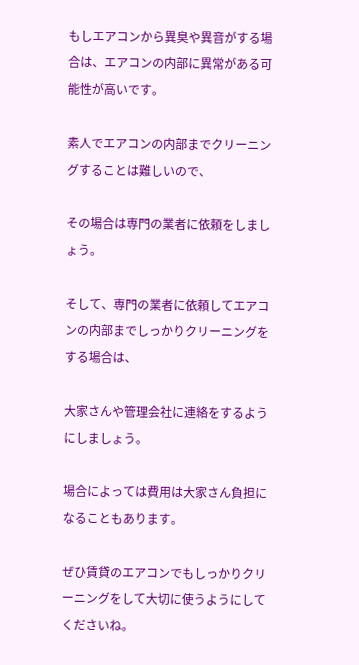もしエアコンから異臭や異音がする場合は、エアコンの内部に異常がある可能性が高いです。

素人でエアコンの内部までクリーニングすることは難しいので、

その場合は専門の業者に依頼をしましょう。

そして、専門の業者に依頼してエアコンの内部までしっかりクリーニングをする場合は、

大家さんや管理会社に連絡をするようにしましょう。

場合によっては費用は大家さん負担になることもあります。

ぜひ賃貸のエアコンでもしっかりクリーニングをして大切に使うようにしてくださいね。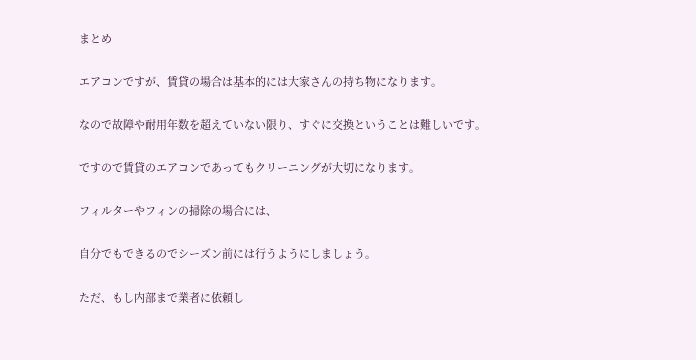まとめ

エアコンですが、賃貸の場合は基本的には大家さんの持ち物になります。

なので故障や耐用年数を超えていない限り、すぐに交換ということは難しいです。

ですので賃貸のエアコンであってもクリーニングが大切になります。

フィルターやフィンの掃除の場合には、

自分でもできるのでシーズン前には行うようにしましょう。

ただ、もし内部まで業者に依頼し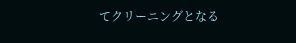てクリーニングとなる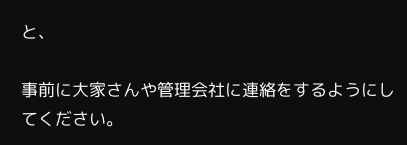と、

事前に大家さんや管理会社に連絡をするようにしてください。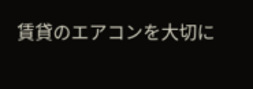賃貸のエアコンを大切に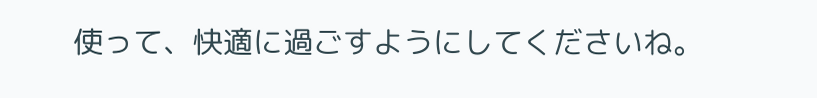使って、快適に過ごすようにしてくださいね。